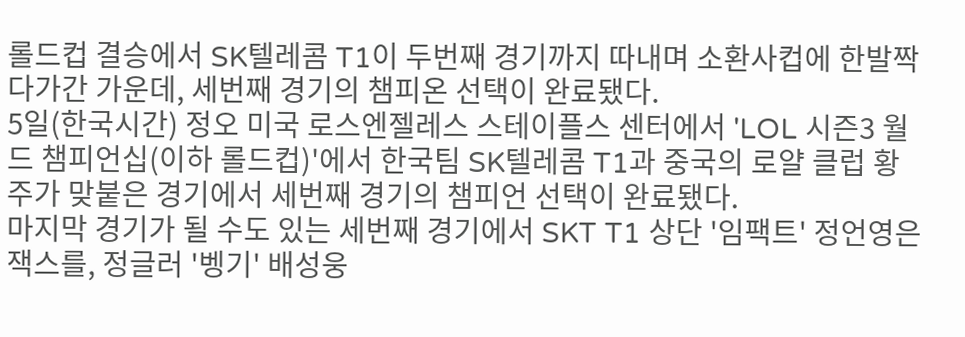롤드컵 결승에서 SK텔레콤 T1이 두번째 경기까지 따내며 소환사컵에 한발짝 다가간 가운데, 세번째 경기의 챔피온 선택이 완료됐다.
5일(한국시간) 정오 미국 로스엔젤레스 스테이플스 센터에서 'LOL 시즌3 월드 챔피언십(이하 롤드컵)'에서 한국팀 SK텔레콤 T1과 중국의 로얄 클럽 황주가 맞붙은 경기에서 세번째 경기의 챔피언 선택이 완료됐다.
마지막 경기가 될 수도 있는 세번째 경기에서 SKT T1 상단 '임팩트' 정언영은 잭스를, 정글러 '벵기' 배성웅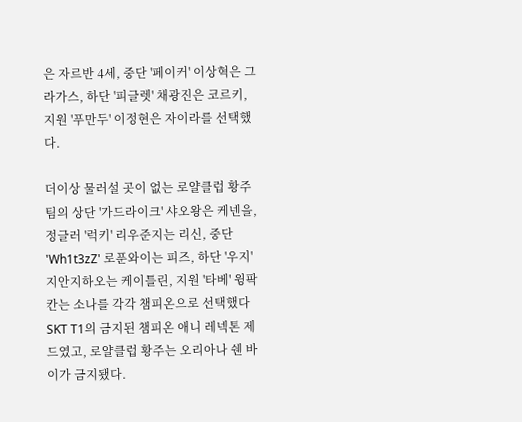은 자르반 4세, 중단 '페이커' 이상혁은 그라가스, 하단 '피글렛' 채광진은 코르키, 지원 '푸만두' 이정현은 자이라를 선택했다.

더이상 물러설 곳이 없는 로얄클럽 황주팀의 상단 '가드라이크' 샤오왕은 케넨을, 정글러 '럭키' 리우준지는 리신, 중단 'Wh1t3zZ' 로푼와이는 피즈, 하단 '우지' 지안지하오는 케이틀린, 지원 '타베' 윙팍칸는 소나를 각각 챔피온으로 선택했다
SKT T1의 금지된 챔피온 애니 레넥톤 제드였고, 로얄클럽 황주는 오리아나 쉔 바이가 금지됐다.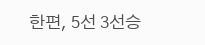한편, 5선 3선승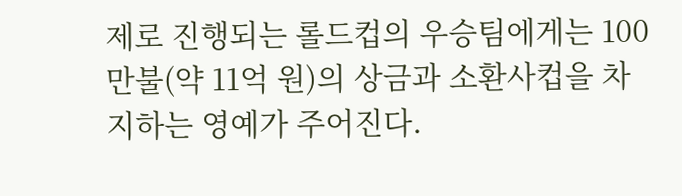제로 진행되는 롤드컵의 우승팀에게는 100만불(약 11억 원)의 상금과 소환사컵을 차지하는 영예가 주어진다.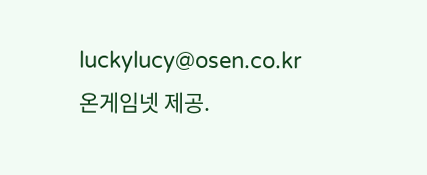luckylucy@osen.co.kr
온게임넷 제공.